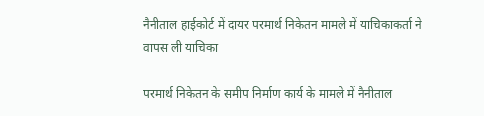नैनीताल हाईकोर्ट में दायर परमार्थ निकेतन मामले में याचिकाकर्ता ने वापस ली याचिका

परमार्थ निकेतन के समीप निर्माण कार्य के मामले में नैनीताल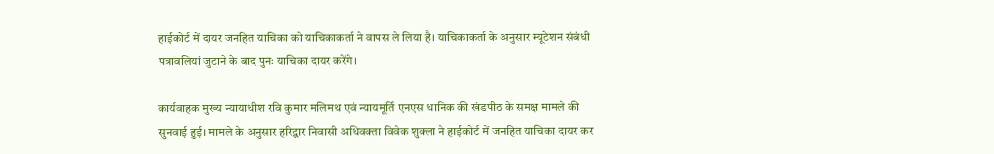हाईकोर्ट में दायर जनहित याचिका को याचिकाकर्ता ने वापस ले लिया है। याचिकाकर्ता के अनुसार म्यूटेशन संबंधी पत्रावलियां जुटाने के बाद पुनः याचिका दायर करेंगे।

कार्यवाहक मुख्य न्यायाधीश रवि कुमार मलिमथ एवं न्यायमूर्ति एनएस धानिक की खंडपीठ के समक्ष मामले की सुनवाई हुई। मामले के अनुसार हरिद्वार निवासी अधिवक्ता विवेक शुक्ला ने हाईकोर्ट में जनहित याचिका दायर कर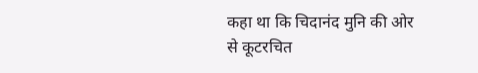कहा था कि चिदानंद मुनि की ओर से कूटरचित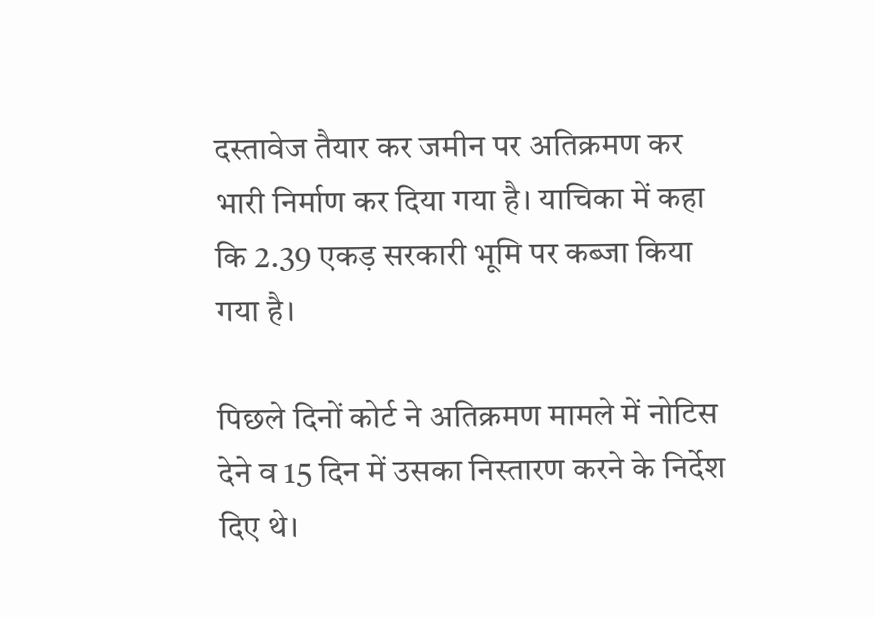दस्तावेज तैयार कर जमीन पर अतिक्रमण कर भारी निर्माण कर दिया गया है। याचिका में कहा कि 2.39 एकड़ सरकारी भूमि पर कब्जा किया गया है।

पिछले दिनों कोर्ट ने अतिक्रमण मामले में नोटिस देने व 15 दिन में उसका निस्तारण करने के निर्देश दिए थे।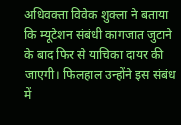अधिवक्ता विवेक शुक्ला ने बताया कि म्यूटेशन संबंधी कागजात जुटाने के बाद फिर से याचिका दायर की जाएगी। फिलहाल उन्होंने इस संबंध में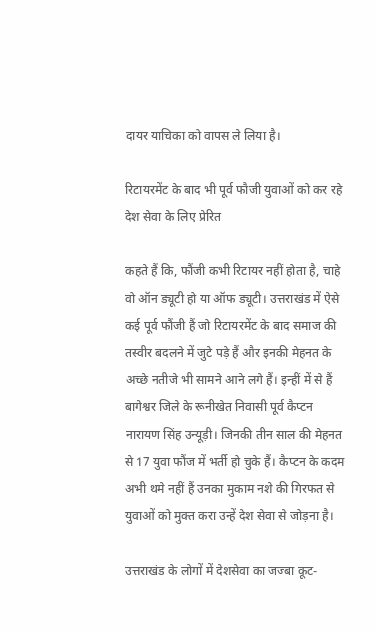दायर याचिका को वापस ले लिया है।

रिटायरमेंट के बाद भी पूर्व फौजी युवाओं को कर रहे देश सेवा के लिए प्रेरित

कहते हैं कि, फौंजी कभी रिटायर नहीं होता है, चाहे वो ऑन ड्यूटी हो या ऑफ ड्यूटी। उत्तराखंड में ऐसे कई पूर्व फौंजी हैं जो रिटायरमेंट के बाद समाज की तस्वीर बदलने में जुटे पड़े हैं और इनकी मेहनत के अच्छे नतीजे भी सामने आने लगे हैं। इन्हीं में से हैं बागेश्वर जिले के रूनीखेत निवासी पूर्व कैप्टन नारायण सिंह उन्यूड़ी। जिनकी तीन साल की मेहनत से 17 युवा फौंज में भर्ती हो चुके हैं। कैप्टन के कदम अभी थमे नहीं हैं उनका मुकाम नशे की गिरफत से युवाओं को मुक्त करा उन्हें देश सेवा से जोड़ना है।

उत्तराखंड के लोगों में देशसेवा का जज्बा कूट-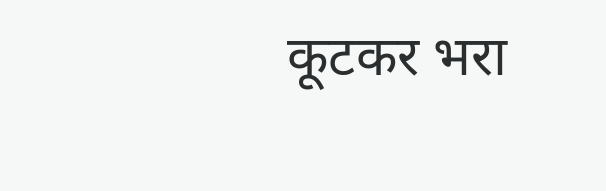कूटकर भरा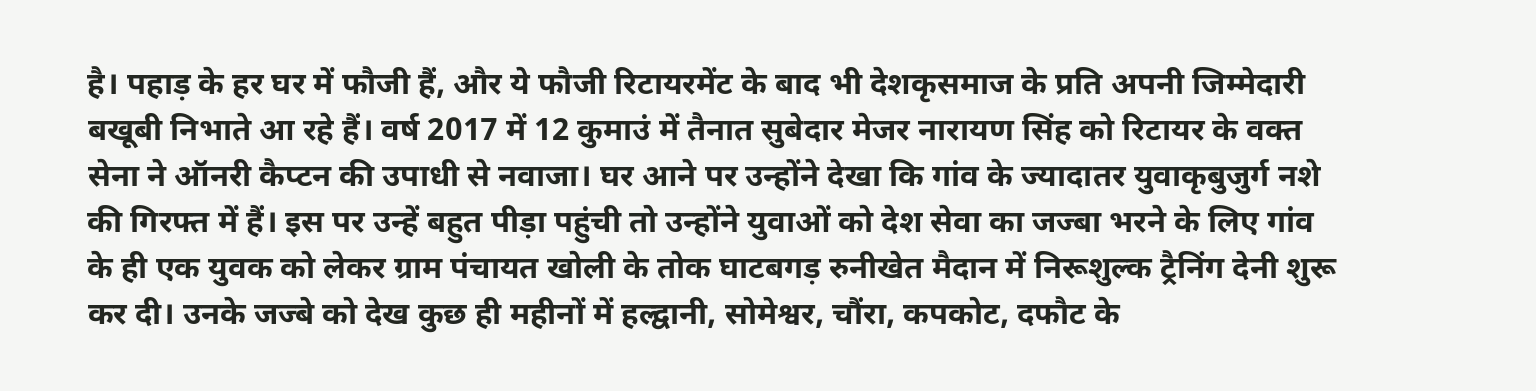है। पहाड़ के हर घर में फौजी हैं, और ये फौजी रिटायरमेंट के बाद भी देशकृसमाज के प्रति अपनी जिम्मेदारी बखूबी निभाते आ रहे हैं। वर्ष 2017 में 12 कुमाउं में तैनात सुबेदार मेजर नारायण सिंह को रिटायर के वक्त सेना ने ऑनरी कैप्टन की उपाधी से नवाजा। घर आने पर उन्होंने देखा कि गांव के ज्यादातर युवाकृबुजुर्ग नशे की गिरफ्त में हैं। इस पर उन्हें बहुत पीड़ा पहुंची तो उन्होंने युवाओं को देश सेवा का जज्बा भरने के लिए गांव के ही एक युवक को लेकर ग्राम पंचायत खोली के तोक घाटबगड़ रुनीखेत मैदान में निरूशुल्क ट्रैनिंग देनी शुरू कर दी। उनके जज्बे को देख कुछ ही महीनों में हल्द्वानी, सोमेश्वर, चौंरा, कपकोट, दफौट के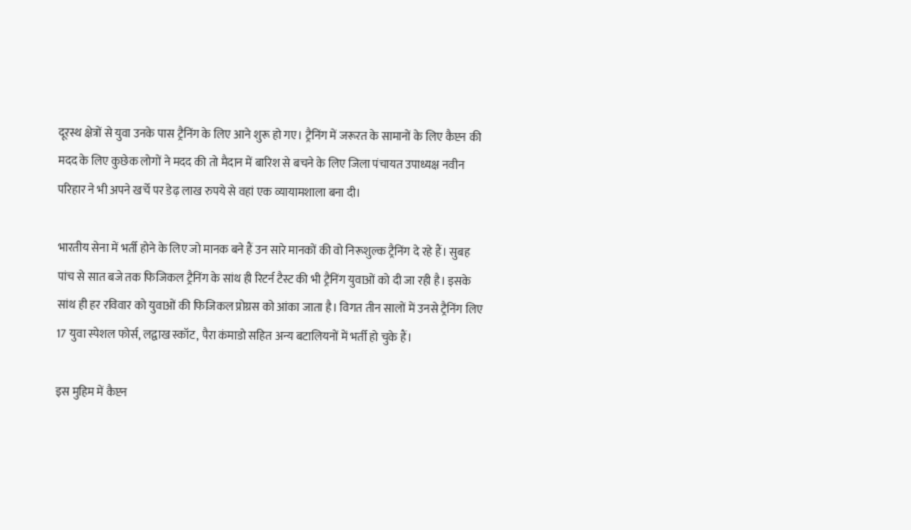दूरस्थ क्षेत्रों से युवा उनके पास ट्रैनिंग के लिए आने शुरू हो गए। ट्रैनिंग में जरूरत के सामानों के लिए कैप्टन की मदद के लिए कुछेक लोगों ने मदद की तो मैदान में बारिश से बचने के लिए जिला पंचायत उपाध्यक्ष नवीन परिहार ने भी अपने खर्चे पर डेढ़ लाख रुपये से वहां एक व्यायामशाला बना दी।

भारतीय सेना में भर्ती होने के लिए जो मानक बने हैं उन सारे मानकों की वो निरूशुल्क ट्रैनिंग दे रहे हैं। सुबह पांच से सात बजे तक फिजिकल ट्रैनिंग के सांथ ही रिटर्न टैस्ट की भी ट्रैनिंग युवाओं को दी जा रही है। इसके सांथ ही हर रविवार को युवाओं की फिजिकल प्रोग्रस को आंका जाता है। विगत तीन सालों में उनसे ट्रैनिंग लिए 17 युवा स्पेशल फोर्स, लद्वाख स्कॉट, पैरा कंमाडो सहित अन्य बटालियनों में भर्ती हो चुके हैं।

इस मुहिम में कैप्टन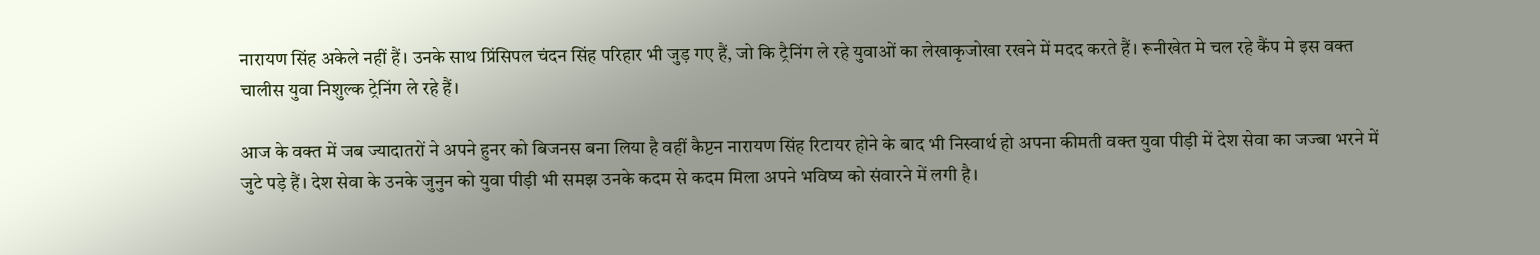नारायण सिंह अकेले नहीं हैं। उनके साथ प्रिंसिपल चंदन सिंह परिहार भी जुड़ गए हैं, जो कि ट्रैनिंग ले रहे युवाओं का लेखाकृजोखा रखने में मदद करते हैं। रूनीखेत मे चल रहे कैंप मे इस वक्त चालीस युवा निशुल्क ट्रेनिंग ले रहे हैं।

आज के वक्त में जब ज्यादातरों ने अपने हुनर को बिजनस बना लिया है वहीं कैप्टन नारायण सिंह रिटायर होने के बाद भी निस्वार्थ हो अपना कीमती वक्त युवा पीड़ी में देश सेवा का जज्बा भरने में जुटे पड़े हैं। देश सेवा के उनके जुनुन को युवा पीड़ी भी समझ उनके कदम से कदम मिला अपने भविष्य को संवारने में लगी है।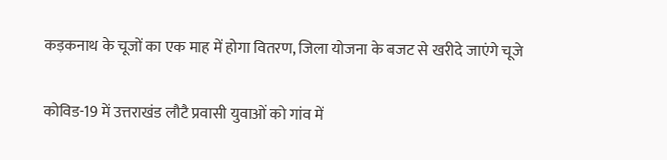कड़कनाथ के चूजों का एक माह में होगा वितरण, जिला योजना के बजट से खरीदे जाएंगे चूजे

कोविड-19 में उत्तराखंड लौटै प्रवासी युवाओं को गांव में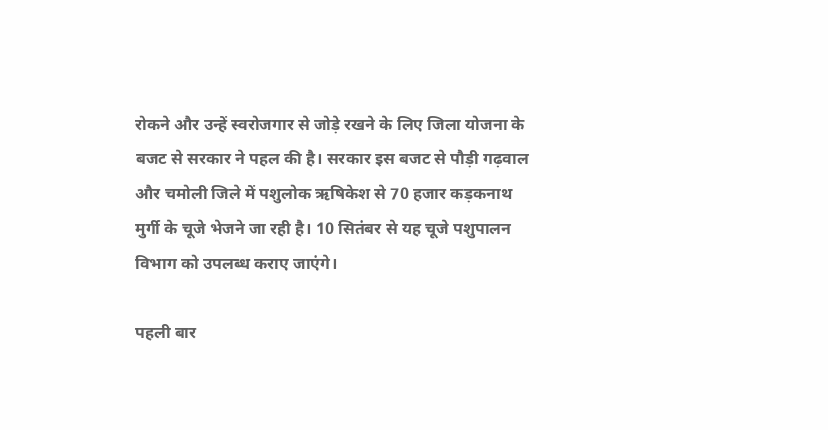रोकने और उन्हें स्वरोजगार से जोड़े रखने के लिए जिला योजना के बजट से सरकार ने पहल की है। सरकार इस बजट से पौड़ी गढ़वाल और चमोली जिले में पशुलोक ऋषिकेश से 70 हजार कड़कनाथ मुर्गी के चूजे भेजने जा रही है। 10 सितंबर से यह चूजे पशुपालन विभाग को उपलब्ध कराए जाएंगे।

पहली बार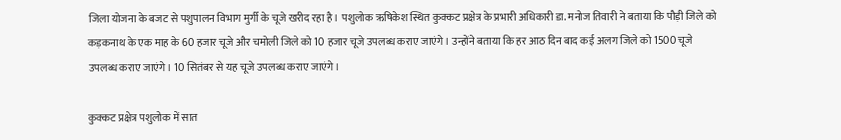जिला योजना के बजट से पशुपालन विभाग मुर्गी के चूजे खरीद रहा है। पशुलोक ऋषिकेश स्थित कुक्कट प्रक्षेत्र के प्रभारी अधिकारी डा. मनोज तिवारी ने बताया कि पौड़ी जिले को कड़कनाथ के एक माह के 60 हजार चूजे और चमोली जिले को 10 हजार चूजे उपलब्ध कराए जाएंगे। उन्होंने बताया कि हर आठ दिन बाद कई अलग जिले को 1500 चूजे उपलब्ध कराए जाएंगे। 10 सितंबर से यह चूजे उपलब्ध कराए जाएंगे।

कुक्कट प्रक्षेत्र पशुलोक में सात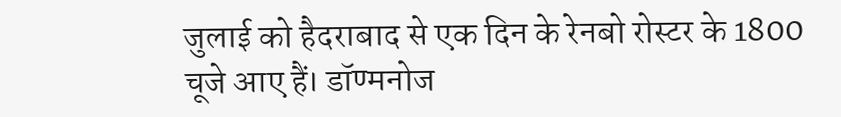जुलाई को हैदराबाद से एक दिन के रेनबो रोस्टर के 1800 चूजे आए हैं। डॉण्मनोज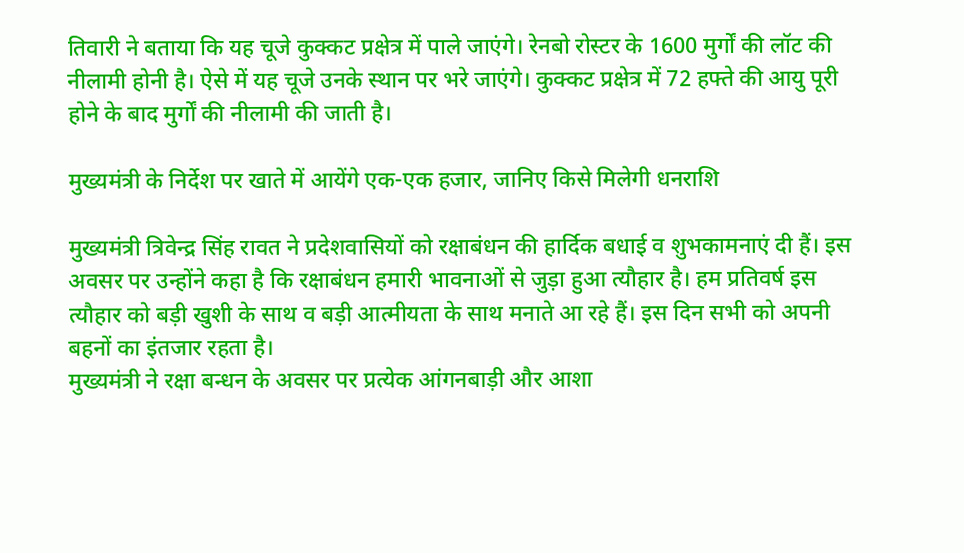तिवारी ने बताया कि यह चूजे कुक्कट प्रक्षेत्र में पाले जाएंगे। रेनबो रोस्टर के 1600 मुर्गों की लॉट की नीलामी होनी है। ऐसे में यह चूजे उनके स्थान पर भरे जाएंगे। कुक्कट प्रक्षेत्र में 72 हफ्ते की आयु पूरी होने के बाद मुर्गों की नीलामी की जाती है।

मुख्यमंत्री के निर्देश पर खाते में आयेंगे एक-एक हजार, जानिए किसे मिलेगी धनराशि

मुख्यमंत्री त्रिवेन्द्र सिंह रावत ने प्रदेशवासियों को रक्षाबंधन की हार्दिक बधाई व शुभकामनाएं दी हैं। इस अवसर पर उन्होंने कहा है कि रक्षाबंधन हमारी भावनाओं से जुड़ा हुआ त्यौहार है। हम प्रतिवर्ष इस त्यौहार को बड़ी खुशी के साथ व बड़ी आत्मीयता के साथ मनाते आ रहे हैं। इस दिन सभी को अपनी बहनों का इंतजार रहता है।
मुख्यमंत्री ने रक्षा बन्धन के अवसर पर प्रत्येक आंगनबाड़ी और आशा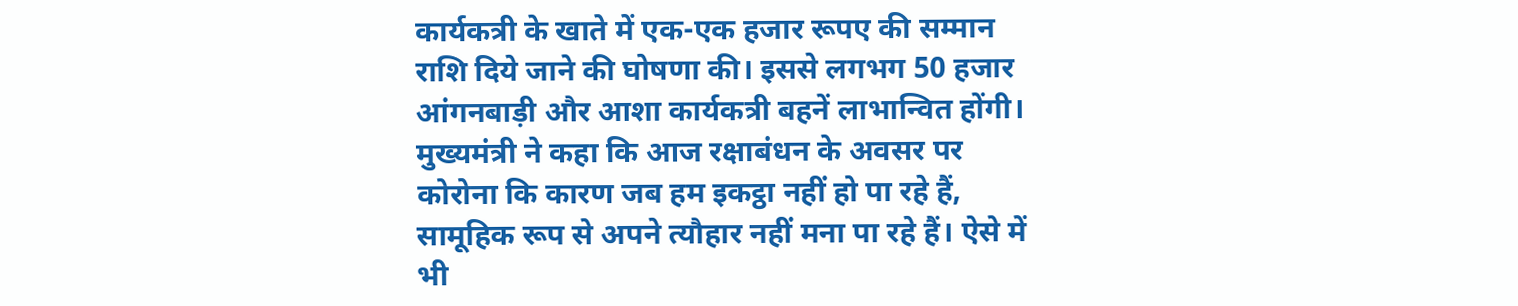कार्यकत्री के खाते में एक-एक हजार रूपए की सम्मान राशि दिये जाने की घोषणा की। इससे लगभग 50 हजार आंगनबाड़ी और आशा कार्यकत्री बहनें लाभान्वित होंगी। मुख्यमंत्री ने कहा कि आज रक्षाबंधन के अवसर पर कोरोना कि कारण जब हम इकट्ठा नहीं हो पा रहे हैं, सामूहिक रूप से अपने त्यौहार नहीं मना पा रहे हैं। ऐसे में भी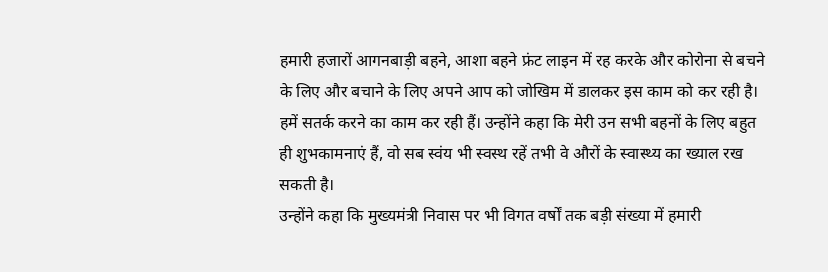हमारी हजारों आगनबाड़ी बहने, आशा बहने फ्रंट लाइन में रह करके और कोरोना से बचने के लिए और बचाने के लिए अपने आप को जोखिम में डालकर इस काम को कर रही है। हमें सतर्क करने का काम कर रही हैं। उन्होंने कहा कि मेरी उन सभी बहनों के लिए बहुत ही शुभकामनाएं हैं, वो सब स्वंय भी स्वस्थ रहें तभी वे औरों के स्वास्थ्य का ख्याल रख सकती है।
उन्होंने कहा कि मुख्यमंत्री निवास पर भी विगत वर्षों तक बड़ी संख्या में हमारी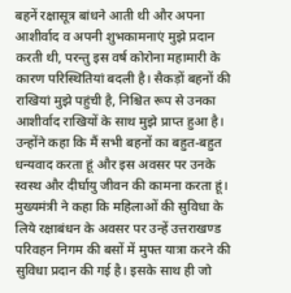बहनें रक्षासूत्र बांधने आती थी और अपना आशीर्वाद व अपनी शुभकामनाएं मुझे प्रदान करती थी, परन्तु इस वर्ष कोरोना महामारी के कारण परिस्थितियां बदली है। सैकड़ों बहनों की राखियां मुझे पहुंची है, निश्चित रूप से उनका आशीर्वाद राखियों के साथ मुझे प्राप्त हुआ है। उन्होंने कहा कि मैं सभी बहनों का बहुत-बहुत धन्यवाद करता हूं और इस अवसर पर उनके स्वस्थ और दीर्घायु जीवन की कामना करता हूं।
मुख्यमंत्री ने कहा कि महिलाओं की सुविधा के लिये रक्षाबंधन के अवसर पर उन्हें उत्तराखण्ड परिवहन निगम की बसों में मुफ्त यात्रा करने की सुविधा प्रदान की गई है। इसके साथ ही जो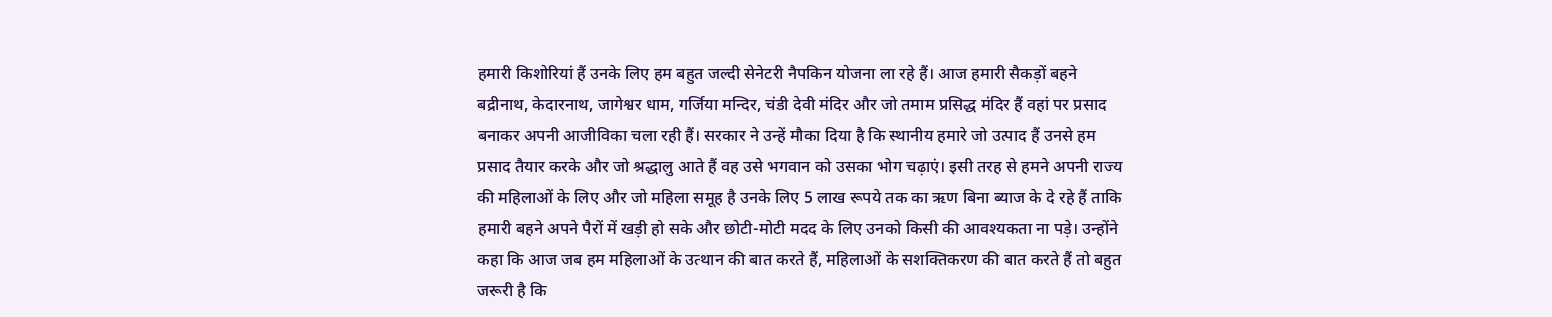हमारी किशोरियां हैं उनके लिए हम बहुत जल्दी सेनेटरी नैपकिन योजना ला रहे हैं। आज हमारी सैकड़ों बहने बद्रीनाथ, केदारनाथ, जागेश्वर धाम, गर्जिया मन्दिर, चंडी देवी मंदिर और जो तमाम प्रसिद्ध मंदिर हैं वहां पर प्रसाद बनाकर अपनी आजीविका चला रही हैं। सरकार ने उन्हें मौका दिया है कि स्थानीय हमारे जो उत्पाद हैं उनसे हम प्रसाद तैयार करके और जो श्रद्धालु आते हैं वह उसे भगवान को उसका भोग चढ़ाएं। इसी तरह से हमने अपनी राज्य की महिलाओं के लिए और जो महिला समूह है उनके लिए 5 लाख रूपये तक का ऋण बिना ब्याज के दे रहे हैं ताकि हमारी बहने अपने पैरों में खड़ी हो सके और छोटी-मोटी मदद के लिए उनको किसी की आवश्यकता ना पड़े। उन्होंने कहा कि आज जब हम महिलाओं के उत्थान की बात करते हैं, महिलाओं के सशक्तिकरण की बात करते हैं तो बहुत जरूरी है कि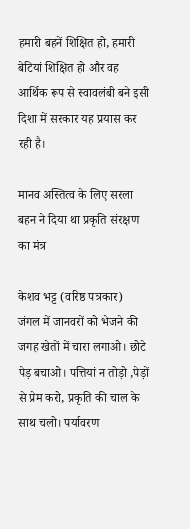हमारी बहनें शिक्षित हो, हमारी बेटियां शिक्षित हो और वह आर्थिक रूप से स्वावलंबी बने इसी दिशा में सरकार यह प्रयास कर रही है।

मानव अस्तित्व के लिए सरला बहन ने दिया था प्रकृति संरक्षण का मंत्र

केशव भट्ट (वरिष्ठ पत्रकार)
जंगल में जानवरों को भेजने की जगह खेतों में चारा लगाओ। छोटे पेड़ बचाओ। पत्तियां न तोड़ो ,पेड़ों से प्रेम करो, प्रकृति की चाल के साथ चलो। पर्यावरण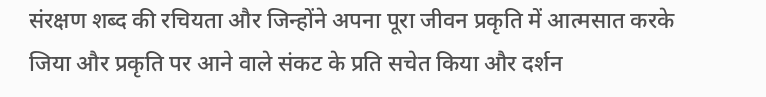संरक्षण शब्द की रचियता और जिन्होंने अपना पूरा जीवन प्रकृति में आत्मसात करके जिया और प्रकृति पर आने वाले संकट के प्रति सचेत किया और दर्शन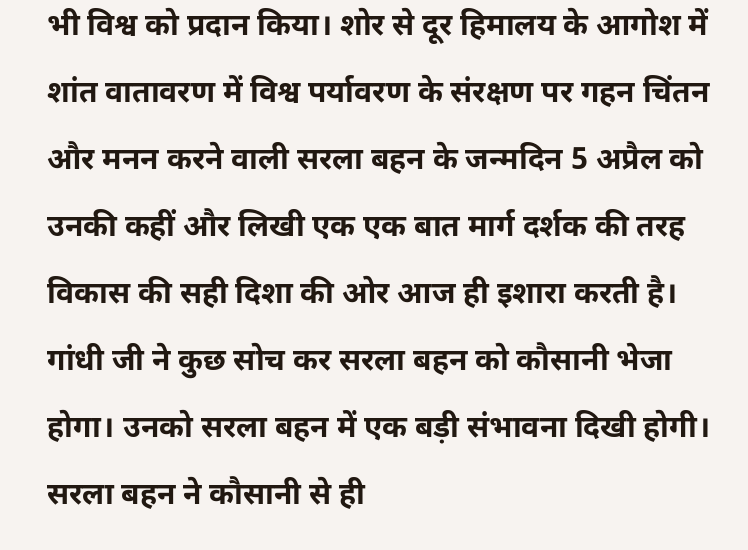भी विश्व को प्रदान किया। शोर से दूर हिमालय के आगोश में शांत वातावरण में विश्व पर्यावरण के संरक्षण पर गहन चिंतन और मनन करने वाली सरला बहन के जन्मदिन 5 अप्रैल को उनकी कहीं और लिखी एक एक बात मार्ग दर्शक की तरह विकास की सही दिशा की ओर आज ही इशारा करती है।
गांधी जी ने कुछ सोच कर सरला बहन को कौसानी भेजा होगा। उनको सरला बहन में एक बड़ी संभावना दिखी होगी। सरला बहन ने कौसानी से ही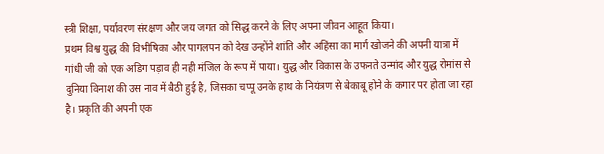स्त्री शिक्षा, पर्यावरण संरक्षण और जय जगत को सिद्ध करने के लिए अपना जीवन आहूत किया।
प्रथम विश्व युद्ध की विभीषिका और पागलपन को देख उन्होंने शांति और अहिंसा का मार्ग खोजने की अपनी यात्रा में गांधी जी को एक अडिग पड़ाव ही नही मंजिल के रूप में पाया। युद्ध और विकास के उफनते उन्मांद और युद्ध रोमांस से दुनिया विनाश की उस नाव में बैठी हुई है, जिसका चप्पू उनके हाथ के नियंत्रण से बेकाबू होने के कगार पर होता जा रहा है। प्रकृति की अपनी एक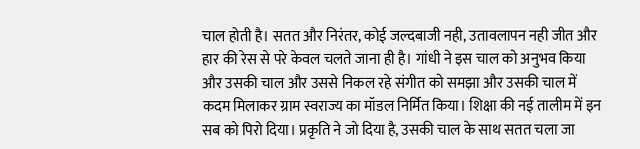चाल होती है। सतत और निरंतर, कोई जल्दबाजी नही, उतावलापन नही जीत और हार की रेस से परे केवल चलते जाना ही है। गांधी ने इस चाल को अनुभव किया और उसकी चाल और उससे निकल रहे संगीत को समझा और उसकी चाल में कदम मिलाकर ग्राम स्वराज्य का मॉडल निर्मित किया। शिक्षा की नई तालीम में इन सब को पिरो दिया। प्रकृति ने जो दिया है, उसकी चाल के साथ सतत चला जा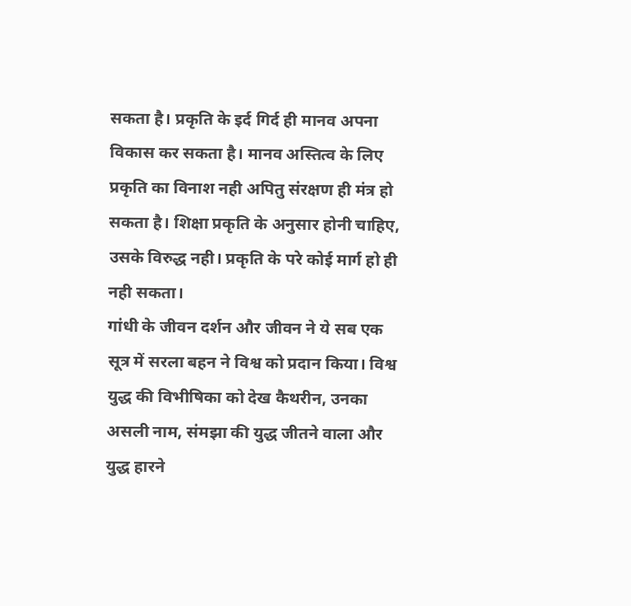सकता है। प्रकृति के इर्द गिर्द ही मानव अपना विकास कर सकता है। मानव अस्तित्व के लिए प्रकृति का विनाश नही अपितु संरक्षण ही मंत्र हो सकता है। शिक्षा प्रकृति के अनुसार होनी चाहिए, उसके विरुद्ध नही। प्रकृति के परे कोई मार्ग हो ही नही सकता।
गांधी के जीवन दर्शन और जीवन ने ये सब एक सूत्र में सरला बहन ने विश्व को प्रदान किया। विश्व युद्ध की विभीषिका को देख कैथरीन, उनका असली नाम, संमझा की युद्ध जीतने वाला और युद्ध हारने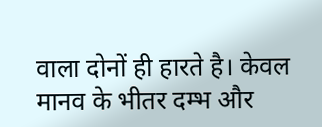वाला दोनों ही हारते है। केवल मानव के भीतर दम्भ और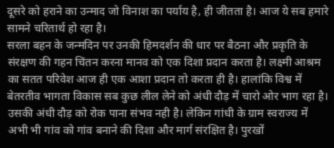दूसरे को हराने का उन्माद जो विनाश का पर्याय है, ही जीतता है। आज ये सब हमारे सामने चरितार्थ हो रहा है।
सरला बहन के जन्मदिन पर उनकी हिमदर्शन की धार पर बैठना और प्रकृति के संरक्षण की गहन चिंतन करना मानव को एक दिशा प्रदान करता है। लक्ष्मी आश्रम का सतत परिवेश आज ही एक आशा प्रदान तो करता ही है। हालांकि विश्व में बेतरतीव भागता विकास सब कुछ लील लेने को अंधी दौड़ में चारो ओर भाग रहा है। उसकी अंधी दौड़ को रोक पाना संभव नही है। लेकिन गांधी के ग्राम स्वराज्य में अभी भी गांव को गांव बनाने की दिशा और मार्ग संरक्षित है। पुरखों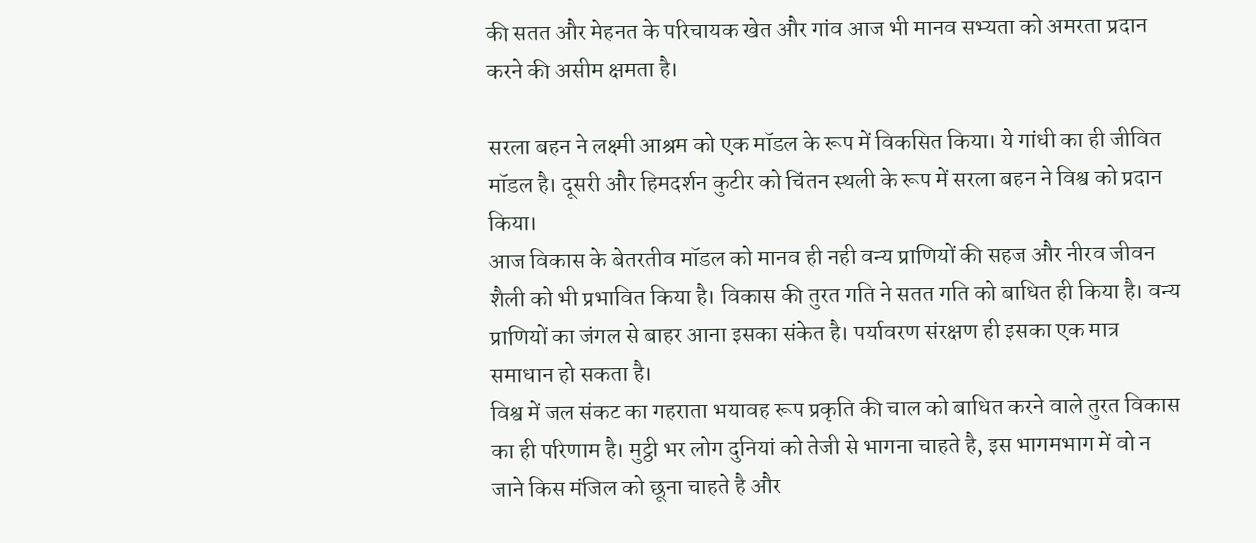की सतत और मेहनत के परिचायक खेत और गांव आज भी मानव सभ्यता को अमरता प्रदान करने की असीम क्षमता है।

सरला बहन ने लक्ष्मी आश्रम को एक मॉडल के रूप में विकसित किया। ये गांधी का ही जीवित मॉडल है। दूसरी और हिमदर्शन कुटीर को चिंतन स्थली के रूप में सरला बहन ने विश्व को प्रदान किया।
आज विकास के बेतरतीव मॉडल को मानव ही नही वन्य प्राणियों की सहज और नीरव जीवन शैली को भी प्रभावित किया है। विकास की तुरत गति ने सतत गति को बाधित ही किया है। वन्य प्राणियों का जंगल से बाहर आना इसका संकेत है। पर्यावरण संरक्षण ही इसका एक मात्र समाधान हो सकता है।
विश्व में जल संकट का गहराता भयावह रूप प्रकृति की चाल को बाधित करने वाले तुरत विकास का ही परिणाम है। मुट्ठी भर लोग दुनियां को तेजी से भागना चाहते है, इस भागमभाग में वो न जाने किस मंजिल को छूना चाहते है और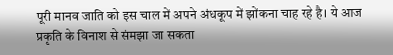पूरी मानव जाति को इस चाल में अपने अंधकूप में झोंकना चाह रहे है। ये आज प्रकृति के विनाश से संमझा जा सकता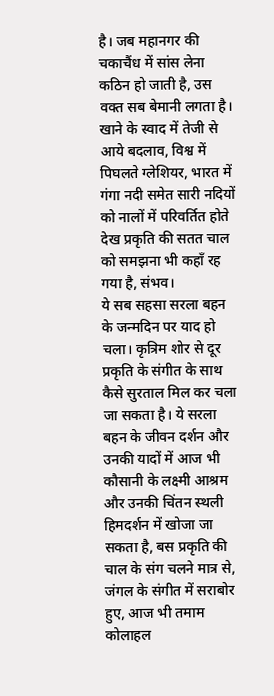है। जब महानगर की चकाचैंध में सांस लेना कठिन हो जाती है, उस वक्त सब बेमानी लगता है। खाने के स्वाद में तेजी से आये बदलाव, विश्व में पिघलते ग्लेशियर, भारत में गंगा नदी समेत सारी नदियों को नालों में परिवर्तित होते देख प्रकृति की सतत चाल को समझना भी कहाँ रह गया है, संभव।
ये सब सहसा सरला बहन के जन्मदिन पर याद हो चला। कृत्रिम शोर से दूर प्रकृति के संगीत के साथ कैसे सुरताल मिल कर चला जा सकता है। ये सरला बहन के जीवन दर्शन और उनकी यादों में आज भी कौसानी के लक्ष्मी आश्रम और उनकी चिंतन स्थली हिमदर्शन में खोजा जा सकता है, बस प्रकृति की चाल के संग चलने मात्र से, जंगल के संगीत में सराबोर हुए, आज भी तमाम कोलाहल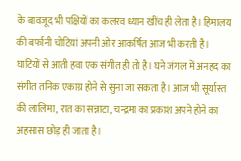के बावजूद भी पक्षियों का कलरव ध्यान खींच ही लेता है। हिमालय की बर्फानी चोटियां अपनी ओर आकर्षित आज भी करती है। घाटियों से आती हवा एक संगीत ही तो है। घने जंगल में अनहद का संगीत तनिक एकाग्र होने से सुना जा सकता है। आज भी सूर्यास्त की लालिमा, रात का सन्नाटा, चन्द्रमा का प्रकाश अपने होने का अहसास छोड़ ही जाता है।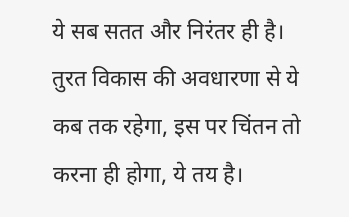ये सब सतत और निरंतर ही है। तुरत विकास की अवधारणा से ये कब तक रहेगा, इस पर चिंतन तो करना ही होगा, ये तय है।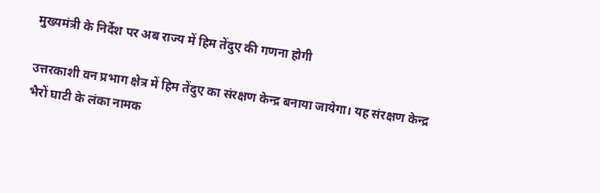मुख्यमंत्री के निर्देश पर अब राज्य में हिम तेंदुए की गणना होगी

उत्तरकाशी वन प्रभाग क्षेत्र में हिम तेंदुए का संरक्षण केन्द्र बनाया जायेगा। यह संरक्षण केन्द्र भैरों घाटी के लंका नामक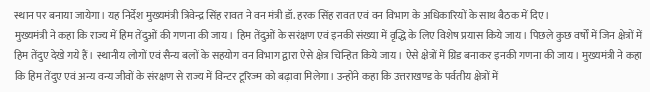स्थान पर बनाया जायेगा। यह निर्देश मुख्यमंत्री त्रिवेन्द्र सिंह रावत ने वन मंत्री डॉ. हरक सिंह रावत एवं वन विभाग के अधिकारियों के साथ बैठक में दिए।
मुख्यमंत्री ने कहा कि राज्य में हिम तेंदुओं की गणना की जाय। हिम तेंदुओं के सरंक्षण एवं इनकी संख्या में वृद्धि के लिए विशेष प्रयास किये जाय। पिछले कुछ वर्षों में जिन क्षेत्रों में हिम तेंदुए देखे गये हैं। स्थानीय लोगों एवं सैन्य बलों के सहयोग वन विभाग द्वारा ऐसे क्षेत्र चिन्हित किये जाय। ऐसे क्षेत्रों में ग्रिड बनाकर इनकी गणना की जाय। मुख्यमंत्री ने कहा कि हिम तेंदुए एवं अन्य वन्य जीवों के संरक्षण से राज्य में विन्टर टूरिज्म को बढ़ावा मिलेगा। उन्होंने कहा कि उत्तराखण्ड के पर्वतीय क्षेत्रों में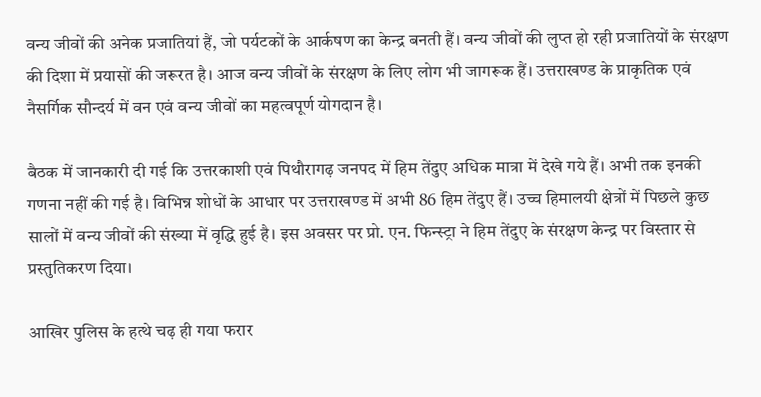वन्य जीवों की अनेक प्रजातियां हैं, जो पर्यटकों के आर्कषण का केन्द्र बनती हैं। वन्य जीवों की लुप्त हो रही प्रजातियों के संरक्षण की दिशा में प्रयासों की जरूरत है। आज वन्य जीवों के संरक्षण के लिए लोग भी जागरूक हैं। उत्तराखण्ड के प्राकृतिक एवं नैसर्गिक सौन्दर्य में वन एवं वन्य जीवों का महत्वपूर्ण योगदान है।

बैठक में जानकारी दी गई कि उत्तरकाशी एवं पिथौरागढ़ जनपद में हिम तेंदुए अधिक मात्रा में देखे गये हैं। अभी तक इनकी गणना नहीं की गई है। विभिन्न शोधों के आधार पर उत्तराखण्ड में अभी 86 हिम तेंदुए हैं। उच्च हिमालयी क्षेत्रों में पिछले कुछ सालों में वन्य जीवों की संख्या में वृद्धि हुई है। इस अवसर पर प्रो. एन. फिन्स्ट्रा ने हिम तेंदुए के संरक्षण केन्द्र पर विस्तार से प्रस्तुतिकरण दिया।

आखिर पुलिस के हत्थे चढ़ ही गया फरार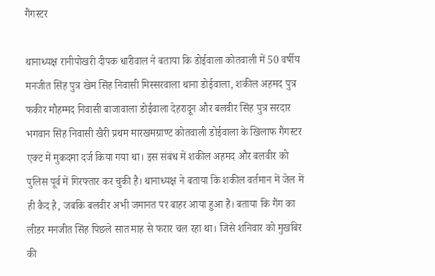गैंगस्टर

थानाध्यक्ष रानीपोखरी दीपक धारीवाल ने बताया कि डोईवाला कोतवाली में 50 वर्षीय मनजीत सिंह पुत्र खेम सिंह निवासी मिस्सरवाला थाना डोईवाला, शकील अहमद पुत्र फकीर मौहम्मद निवासी बाजावाला डोईवाला देहरादून और बलवीर सिंह पुत्र सरदार भगवान सिंह निवासी खैरी प्रथम मारखमग्राण्ट कोतवाली डोईवाला के खिलाफ गैंगस्टर एक्ट में मुकदमा दर्ज किया गया था। इस संबंध में शकील अहमद और बलवीर को पुलिस पूर्व में गिरफ्तार कर चुकी है। थानाध्यक्ष ने बताया कि शकील वर्तमान में जेल में ही कैद है, जबकि बलवीर अभी जमानत पर बाहर आया हुआ है। बताया कि गैंग का लीडर मनजीत सिंह पिछले सात माह से फरार चल रहा था। जिसे शनिवार को मुखबिर की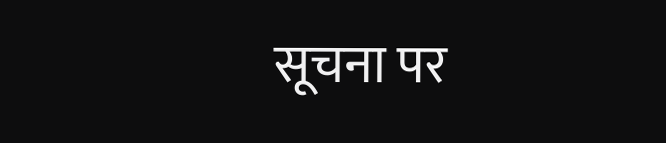सूचना पर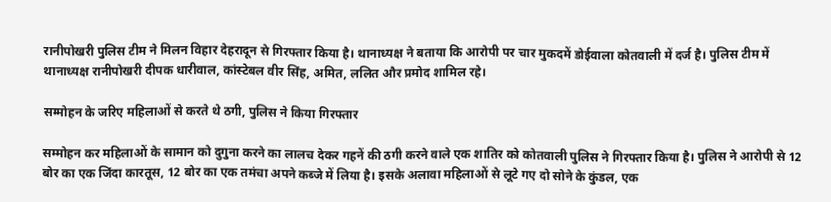रानीपोखरी पुलिस टीम ने मिलन विहार देहरादून से गिरफ्तार किया है। थानाध्यक्ष ने बताया कि आरोपी पर चार मुकदमें डोईवाला कोतवाली में दर्ज है। पुलिस टीम में थानाध्यक्ष रानीपोखरी दीपक धारीवाल, कांस्टेबल वीर सिंह, अमित, ललित और प्रमोद शामिल रहे।

सम्मोहन के जरिए महिलाओं से करते थे ठगी, पुलिस ने किया गिरफ्तार

सम्मोहन कर महिलाओं के सामान को दुगुना करने का लालच देकर गहनें की ठगी करने वाले एक शातिर को कोतवाली पुलिस ने गिरफ्तार किया है। पुलिस ने आरोपी से 12 बोर का एक जिंदा कारतूस, 12 बोर का एक तमंचा अपने कब्जे में लिया है। इसके अलावा महिलाओं से लूटे गए दो सोने के कुंडल, एक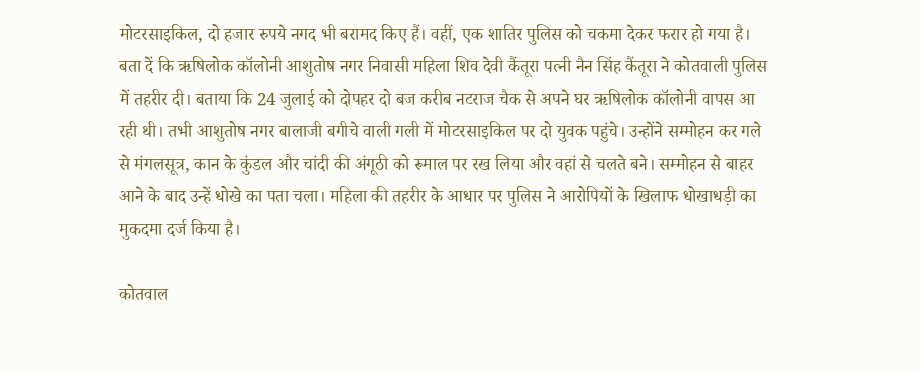मोटरसाइकिल, दो हजार रुपये नगद भी बरामद किए हैं। वहीं, एक शातिर पुलिस को चकमा देकर फरार हो गया है।
बता दें कि ऋषिलोक कॉलोनी आशुतोष नगर निवासी महिला शिव देवी कैंतूरा पत्नी नैन सिंह कैंतूरा ने कोतवाली पुलिस में तहरीर दी। बताया कि 24 जुलाई को दोपहर दो बज करीब नटराज चैक से अपने घर ऋषिलोक कॉलोनी वापस आ रही थी। तभी आशुतोष नगर बालाजी बगीचे वाली गली में मोटरसाइकिल पर दो युवक पहुंचे। उन्होंने सम्मोहन कर गले से मंगलसूत्र, कान के कुंडल और चांदी की अंगूठी को रूमाल पर रख लिया और वहां से चलते बने। सम्मोहन से बाहर आने के बाद उन्हें धोखे का पता चला। महिला की तहरीर के आधार पर पुलिस ने आरोपियों के खिलाफ धोखाधड़ी का मुकदमा दर्ज किया है।

कोतवाल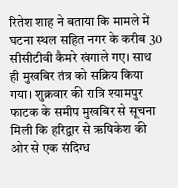रितेश शाह ने बताया कि मामले में घटना स्थल सहित नगर के करीब 30 सीसीटीवी कैमरे खंगाले गए। साथ ही मुखबिर तंत्र को सक्रिय किया गया। शुक्रवार की रात्रि श्यामपुर फाटक के समीप मुखबिर से सूचना मिली कि हरिद्वार से ऋषिकेश की ओर से एक संदिग्ध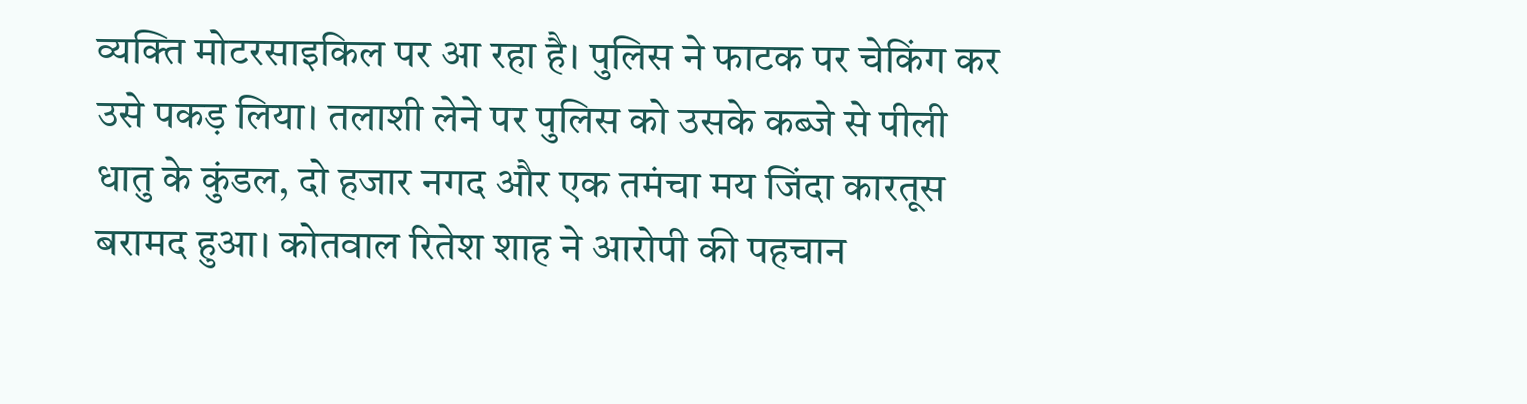व्यक्ति मोटरसाइकिल पर आ रहा है। पुलिस ने फाटक पर चेकिंग कर उसे पकड़ लिया। तलाशी लेने पर पुलिस को उसके कब्जे से पीली धातु के कुंडल, दो हजार नगद और एक तमंचा मय जिंदा कारतूस बरामद हुआ। कोतवाल रितेश शाह ने आरोपी की पहचान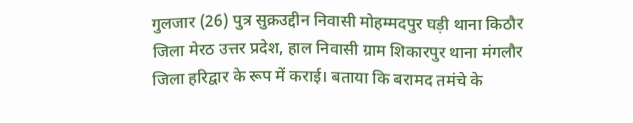गुलजार (26) पुत्र सुक्रउद्दीन निवासी मोहम्मदपुर घड़ी थाना किठौर जिला मेरठ उत्तर प्रदेश, हाल निवासी ग्राम शिकारपुर थाना मंगलौर जिला हरिद्वार के रूप में कराई। बताया कि बरामद तमंचे के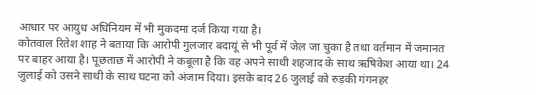आधार पर आयुध अधिनियम में भी मुकदमा दर्ज किया गया है।
कोतवाल रितेश शाह ने बताया कि आरोपी गुलजार बदायूं से भी पूर्व में जेल जा चुका है तथा वर्तमान में जमानत पर बाहर आया है। पूछताछ में आरोपी ने कबूला है कि वह अपने साथी शहजाद के साथ ऋषिकेश आया था। 24 जुलाई को उसने साथी के साथ घटना को अंजाम दिया। इसके बाद 26 जुलाई को रुड़की गंगनहर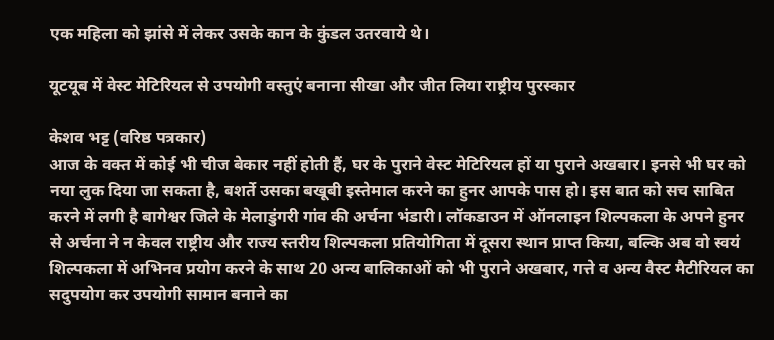एक महिला को झांसे में लेकर उसके कान के कुंडल उतरवाये थे।

यूटयूब में वेस्ट मेटिरियल से उपयोगी वस्तुएं बनाना सीखा और जीत लिया राष्ट्रीय पुरस्कार

केशव भट्ट (वरिष्ठ पत्रकार)
आज के वक्त में कोई भी चीज बेकार नहीं होती हैं, घर के पुराने वेस्ट मेटिरियल हों या पुराने अखबार। इनसे भी घर को नया लुक दिया जा सकता है, बशर्ते उसका बखूबी इस्तेमाल करने का हुनर आपके पास हो। इस बात को सच साबित करने में लगी है बागेश्वर जिले के मेलाडुंगरी गांव की अर्चना भंडारी। लॉकडाउन में ऑनलाइन शिल्पकला के अपने हुनर से अर्चना ने न केवल राष्ट्रीय और राज्य स्तरीय शिल्पकला प्रतियोगिता में दूसरा स्थान प्राप्त किया, बल्कि अब वो स्वयं शिल्पकला में अभिनव प्रयोग करने के साथ 20 अन्य बालिकाओं को भी पुराने अखबार, गत्ते व अन्य वैस्ट मैटीरियल का सदुपयोग कर उपयोगी सामान बनाने का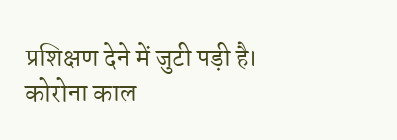प्रशिक्षण देने में जुटी पड़ी है।
कोरोना काल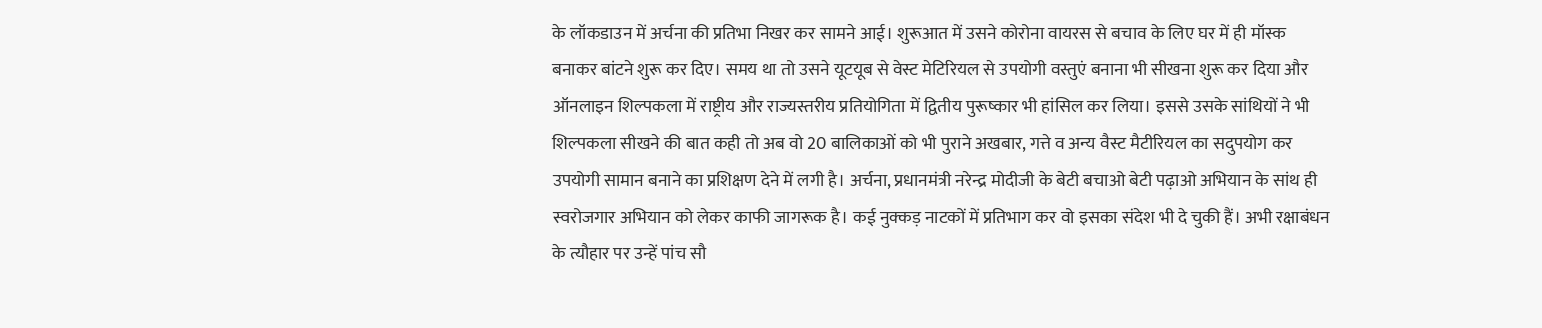के लॉकडाउन में अर्चना की प्रतिभा निखर कर सामने आई। शुरूआत में उसने कोरोना वायरस से बचाव के लिए घर में ही मॉस्क बनाकर बांटने शुरू कर दिए। समय था तो उसने यूटयूब से वेस्ट मेटिरियल से उपयोगी वस्तुएं बनाना भी सीखना शुरू कर दिया और ऑनलाइन शिल्पकला में राष्ट्रीय और राज्यस्तरीय प्रतियोगिता में द्वितीय पुरूष्कार भी हांसिल कर लिया। इससे उसके सांथियों ने भी शिल्पकला सीखने की बात कही तो अब वो 20 बालिकाओं को भी पुराने अखबार, गत्ते व अन्य वैस्ट मैटीरियल का सदुपयोग कर उपयोगी सामान बनाने का प्रशिक्षण देने में लगी है। अर्चना, प्रधानमंत्री नरेन्द्र मोदीजी के बेटी बचाओ बेटी पढ़ाओ अभियान के सांथ ही स्वरोजगार अभियान को लेकर काफी जागरूक है। कई नुक्कड़ नाटकों में प्रतिभाग कर वो इसका संदेश भी दे चुकी हैं। अभी रक्षाबंधन के त्यौहार पर उन्हें पांच सौ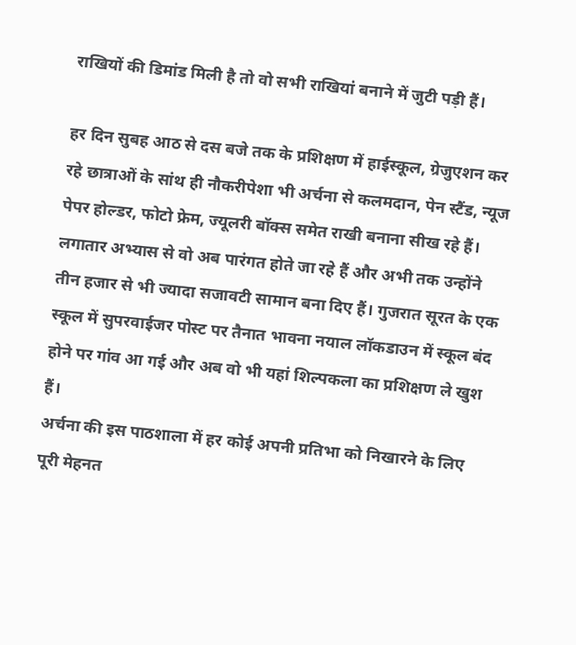राखियों की डिमांड मिली है तो वो सभी राखियां बनाने में जुटी पड़ी हैं।

हर दिन सुबह आठ से दस बजे तक के प्रशिक्षण में हाईस्कूल, ग्रेजुएशन कर रहे छात्राओं के सांथ ही नौकरीपेशा भी अर्चना से कलमदान, पेन स्टैंड, न्यूज पेपर होल्डर, फोटो फ्रेम, ज्यूलरी बॉक्स समेत राखी बनाना सीख रहे हैं। लगातार अभ्यास से वो अब पारंगत होते जा रहे हैं और अभी तक उन्होंने तीन हजार से भी ज्यादा सजावटी सामान बना दिए हैं। गुजरात सूरत के एक स्कूल में सुपरवाईजर पोस्ट पर तैनात भावना नयाल लॉकडाउन में स्कूल बंद होने पर गांव आ गई और अब वो भी यहां शिल्पकला का प्रशिक्षण ले खुश हैं।
अर्चना की इस पाठशाला में हर कोई अपनी प्रतिभा को निखारने के लिए पूरी मेहनत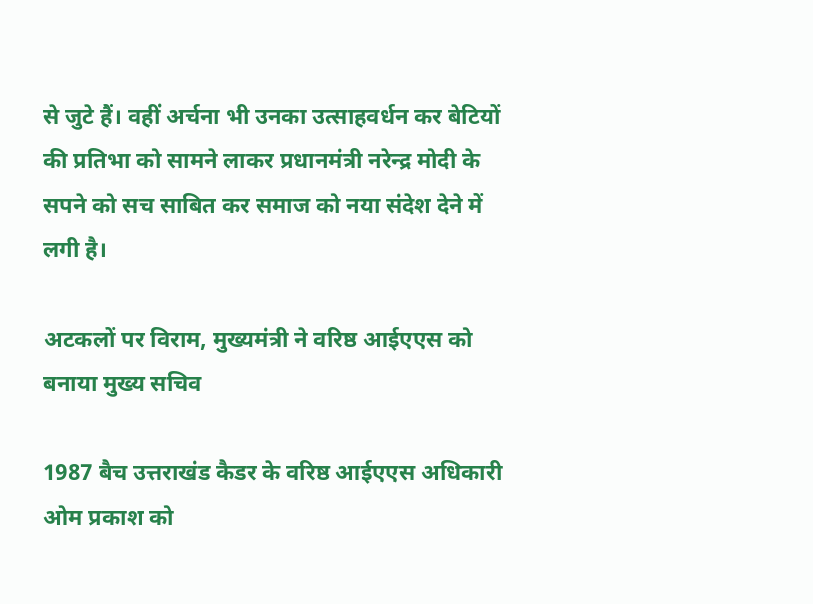से जुटे हैं। वहीं अर्चना भी उनका उत्साहवर्धन कर बेटियों की प्रतिभा को सामने लाकर प्रधानमंत्री नरेन्द्र मोदी के सपने को सच साबित कर समाज को नया संदेश देने में लगी है।

अटकलों पर विराम, मुख्यमंत्री ने वरिष्ठ आईएएस को बनाया मुख्य सचिव

1987 बैच उत्तराखंड कैडर के वरिष्ठ आईएएस अधिकारी ओम प्रकाश को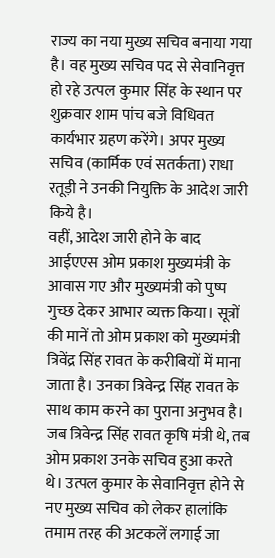राज्य का नया मुख्य सचिव बनाया गया है। वह मुख्य सचिव पद से सेवानिवृत्त हो रहे उत्पल कुमार सिंह के स्थान पर शुक्रवार शाम पांच बजे विधिवत कार्यभार ग्रहण करेंगे। अपर मुख्य सचिव (कार्मिक एवं सतर्कता) राधा रतूड़ी ने उनकी नियुक्ति के आदेश जारी किये है।
वहीं, आदेश जारी होने के बाद आईएएस ओम प्रकाश मुख्यमंत्री के आवास गए और मुख्यमंत्री को पुष्प गुच्छ देकर आभार व्यक्त किया। सूत्रों की मानें तो ओम प्रकाश को मुख्यमंत्री त्रिवेंद्र सिंह रावत के करीबियों में माना जाता है। उनका त्रिवेन्द्र सिंह रावत के साथ काम करने का पुराना अनुभव है। जब त्रिवेन्द्र सिंह रावत कृषि मंत्री थे, तब ओम प्रकाश उनके सचिव हुआ करते थे। उत्पल कुमार के सेवानिवृत्त होने से नए मुख्य सचिव को लेकर हालांकि तमाम तरह की अटकलें लगाई जा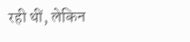रही थीं, लेकिन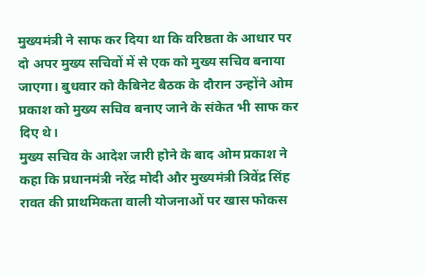मुख्यमंत्री ने साफ कर दिया था कि वरिष्ठता के आधार पर दो अपर मुख्य सचिवों में से एक को मुख्य सचिव बनाया जाएगा। बुधवार को कैबिनेट बैठक के दौरान उन्होंने ओम प्रकाश को मुख्य सचिव बनाए जाने के संकेत भी साफ कर दिए थे।
मुख्य सचिव के आदेश जारी होने के बाद ओम प्रकाश ने कहा कि प्रधानमंत्री नरेंद्र मोदी और मुख्यमंत्री त्रिवेंद्र सिंह रावत की प्राथमिकता वाली योजनाओं पर खास फोकस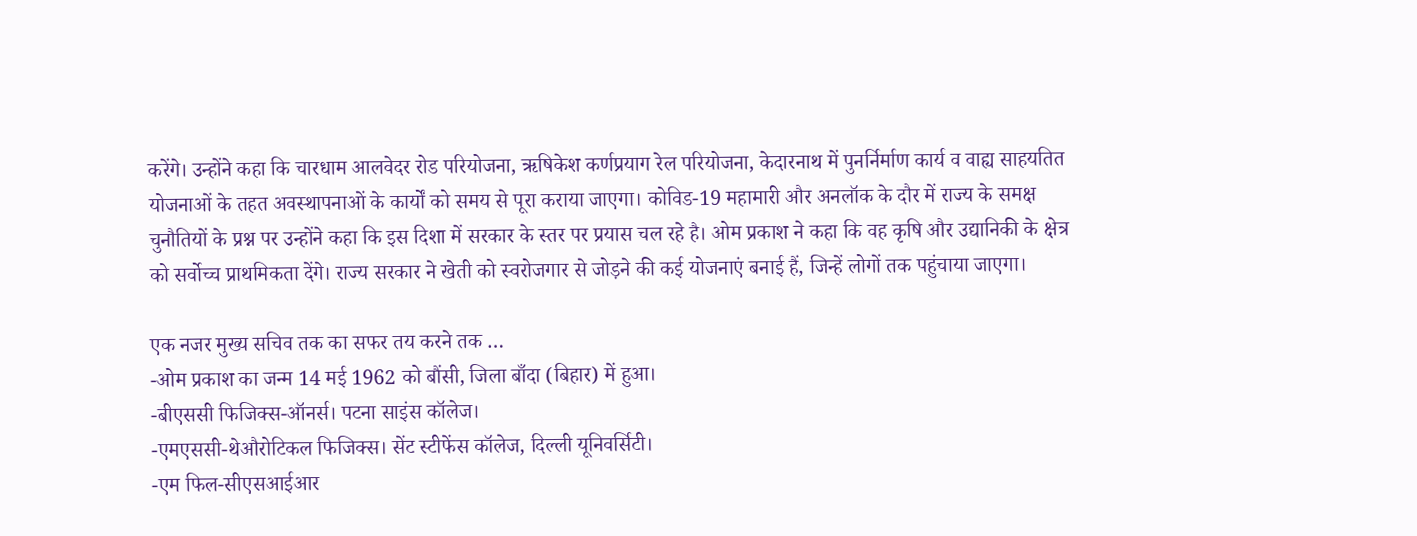करेंगे। उन्होंने कहा कि चारधाम आलवेदर रोड परियोजना, ऋषिकेश कर्णप्रयाग रेल परियोजना, केदारनाथ में पुनर्निर्माण कार्य व वाह्य साहयतित योजनाओं के तहत अवस्थापनाओं के कार्यों को समय से पूरा कराया जाएगा। कोविड-19 महामारी और अनलॉक के दौर में राज्य के समक्ष चुनौतियों के प्रश्न पर उन्होंने कहा कि इस दिशा में सरकार के स्तर पर प्रयास चल रहे है। ओम प्रकाश ने कहा कि वह कृषि और उद्यानिकी के क्षेत्र को सर्वोच्च प्राथमिकता देंगे। राज्य सरकार ने खेती को स्वरोजगार से जोड़ने की कई योजनाएं बनाई हैं, जिन्हें लोगों तक पहुंचाया जाएगा।

एक नजर मुख्य सचिव तक का सफर तय करने तक …
-ओम प्रकाश का जन्म 14 मई 1962 को बौंसी, जिला बाँदा (बिहार) में हुआ।
-बीएससी फिजिक्स-ऑनर्स। पटना साइंस कॉलेज।
-एमएससी-थेऔरोटिकल फिजिक्स। सेंट स्टीफेंस कॉलेज, दिल्ली यूनिवर्सिटी।
-एम फिल-सीएसआईआर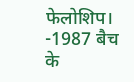फेलोशिप।
-1987 बैच के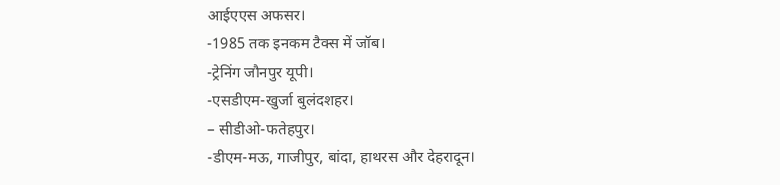आईएएस अफसर।
-1985 तक इनकम टैक्स में जॉब।
-ट्रेनिंग जौनपुर यूपी।
-एसडीएम-खुर्जा बुलंदशहर।
– सीडीओ-फतेहपुर।
-डीएम-मऊ, गाजीपुर, बांदा, हाथरस और देहरादून।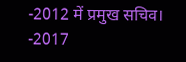-2012 में प्रमुख सचिव।
-2017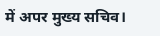में अपर मुख्य सचिव।